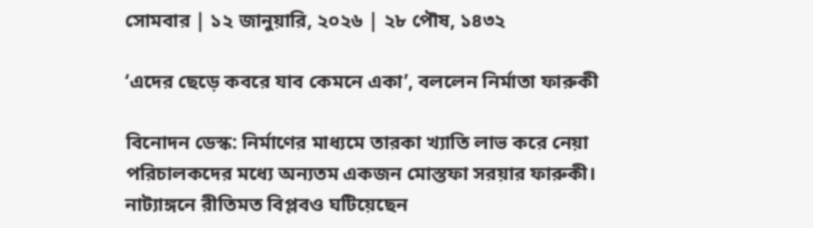সোমবার | ১২ জানুয়ারি, ২০২৬ | ২৮ পৌষ, ১৪৩২

‘এদের ছেড়ে কবরে যাব কেমনে একা’, বললেন নির্মাতা ফারুকী

বিনোদন ডেস্ক: নির্মাণের মাধ্যমে তারকা খ্যাতি লাভ করে নেয়া পরিচালকদের মধ্যে অন্যতম একজন মোস্তফা সরয়ার ফারুকী। নাট্যাঙ্গনে রীতিমত বিপ্লবও ঘটিয়েছেন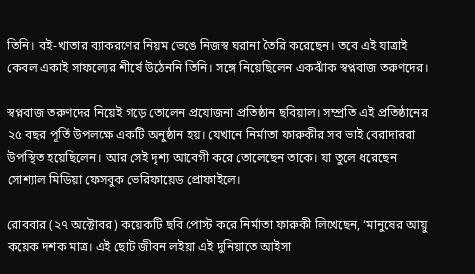তিনি। বই-খাতার ব্যাকরণের নিয়ম ভেঙে নিজস্ব ঘরানা তৈরি করেছেন। তবে এই যাত্রাই কেবল একাই সাফল্যের শীর্ষে উঠেননি তিনি। সঙ্গে নিয়েছিলেন একঝাঁক স্বপ্নবাজ তরুণদের।

স্বপ্নবাজ তরুণদের নিয়েই গড়ে তোলেন প্রযোজনা প্রতিষ্ঠান ছবিয়াল। সম্প্রতি এই প্রতিষ্ঠানের ২৫ বছর পূর্তি উপলক্ষে একটি অনুষ্ঠান হয়। যেখানে নির্মাতা ফারুকীর সব ভাই বেরাদাররা উপস্থিত হয়েছিলেন। আর সেই দৃশ্য আবেগী করে তোলেছেন তাকে। যা তুলে ধরেছেন সোশ্যাল মিডিয়া ফেসবুক ভেরিফায়েড প্রোফাইলে।

রোববার (২৭ অক্টোবর) কয়েকটি ছবি পোস্ট করে নির্মাতা ফারুকী লিখেছেন, ‘মানুষের আয়ু কয়েক দশক মাত্র। এই ছোট জীবন লইয়া এই দুনিয়াতে আইসা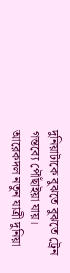দুনিয়াটাকে বুঝতে বুঝতে ট্রেন গন্তব্যে পৌঁছাইয়া যায়। আরেকদল নতুন যাত্রী দুনিয়া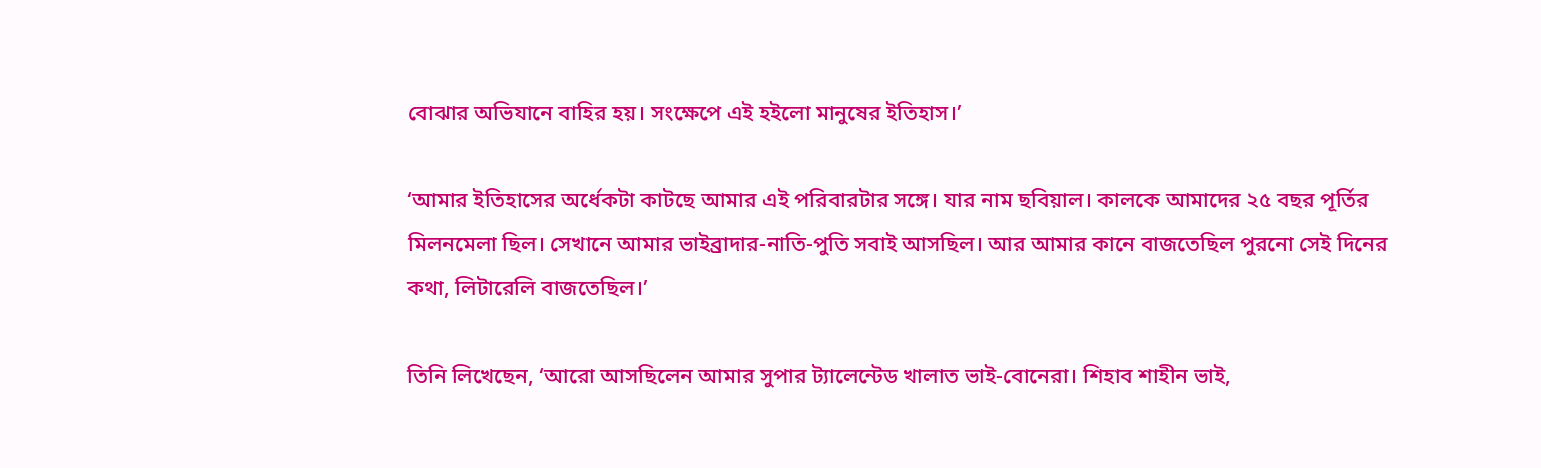বোঝার অভিযানে বাহির হয়। সংক্ষেপে এই হইলো মানুষের ইতিহাস।’

‘আমার ইতিহাসের অর্ধেকটা কাটছে আমার এই পরিবারটার সঙ্গে। যার নাম ছবিয়াল। কালকে আমাদের ২৫ বছর পূর্তির মিলনমেলা ছিল। সেখানে আমার ভাইব্রাদার-নাতি-পুতি সবাই আসছিল। আর আমার কানে বাজতেছিল পুরনো সেই দিনের কথা, লিটারেলি বাজতেছিল।’

তিনি লিখেছেন, ‘আরো আসছিলেন আমার সুপার ট্যালেন্টেড খালাত ভাই-বোনেরা। শিহাব শাহীন ভাই,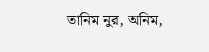তানিম নুর, অনিম,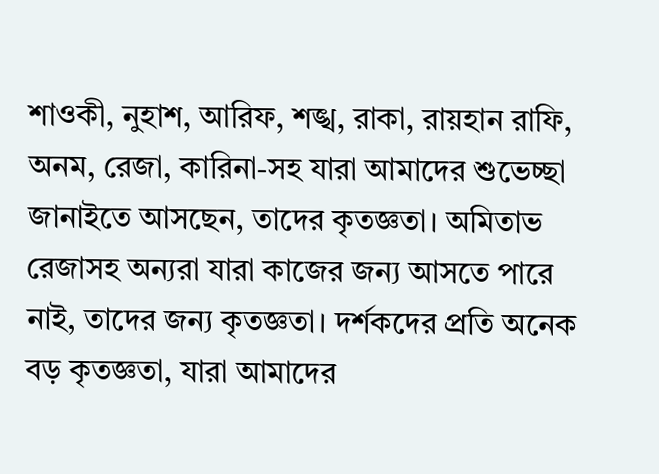শাওকী, নুহাশ, আরিফ, শঙ্খ, রাকা, রায়হান রাফি, অনম, রেজা, কারিনা-সহ যারা আমাদের শুভেচ্ছা জানাইতে আসছেন, তাদের কৃতজ্ঞতা। অমিতাভ রেজাসহ অন্যরা যারা কাজের জন্য আসতে পারে নাই, তাদের জন্য কৃতজ্ঞতা। দর্শকদের প্রতি অনেক বড় কৃতজ্ঞতা, যারা আমাদের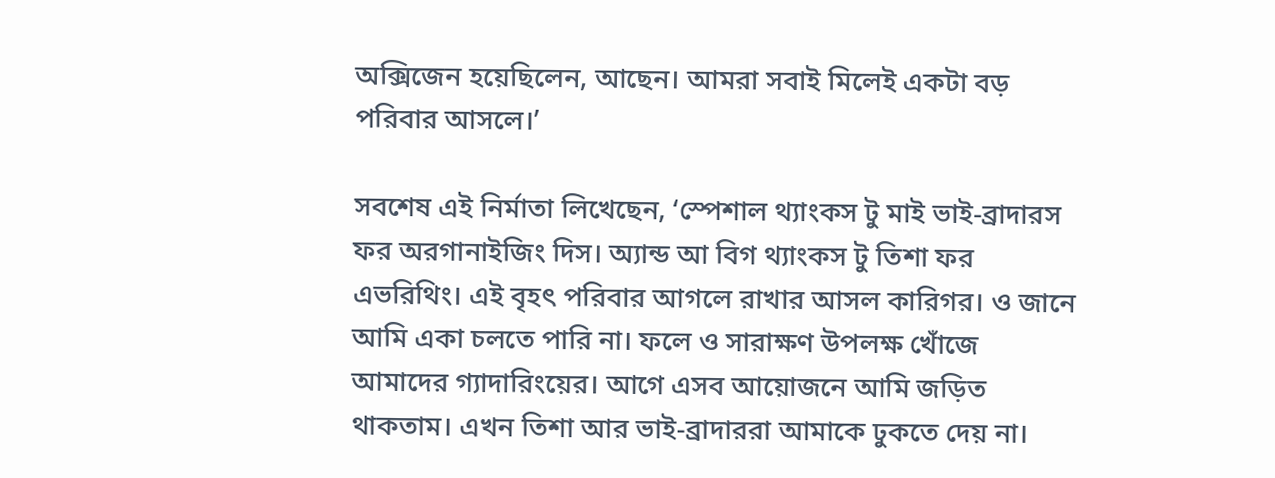অক্সিজেন হয়েছিলেন, আছেন। আমরা সবাই মিলেই একটা বড় পরিবার আসলে।’

সবশেষ এই নির্মাতা লিখেছেন, ‘স্পেশাল থ্যাংকস টু মাই ভাই-ব্রাদারস ফর অরগানাইজিং দিস। অ্যান্ড আ বিগ থ্যাংকস টু তিশা ফর এভরিথিং। এই বৃহৎ পরিবার আগলে রাখার আসল কারিগর। ও জানে আমি একা চলতে পারি না। ফলে ও সারাক্ষণ উপলক্ষ খোঁজে আমাদের গ্যাদারিংয়ের। আগে এসব আয়োজনে আমি জড়িত থাকতাম। এখন তিশা আর ভাই-ব্রাদাররা আমাকে ঢুকতে দেয় না।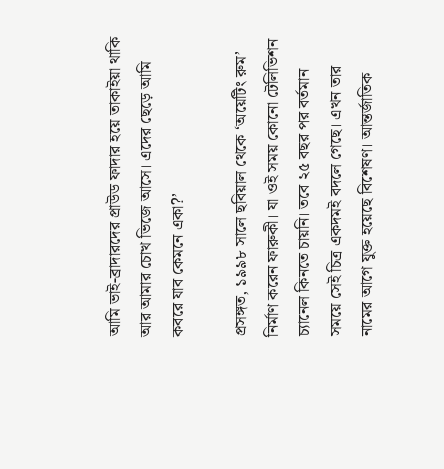আমি ভাই-ব্রাদারদের প্রাউড ফাদার হয়ে তাকাইয়া থাকি আর আমার চোখ ভিজে আসে। এদের ছেড়ে আমি কবরে যাব কেমনে একা?’

প্রসঙ্গত, ১৯৯৮ সালে ছবিয়াল থেকে ‘অয়েটিং রুম’ নির্মাণ করেন ফারুকী। যা ওই সময় কোনো টেলিভিশন চ্যানেল কিনতে চায়নি। তবে ২৫ বছর পর বর্তমান সময়ে সেই চিত্র একদমই বদলে গেছে। এখন তার নামের আগে যুক্ত হয়েছে বিশেষণ। আন্তর্জাতিক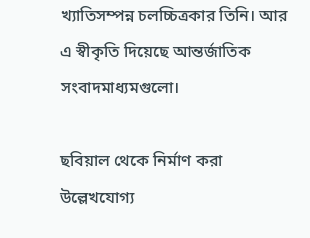খ্যাতিসম্পন্ন চলচ্চিত্রকার তিনি। আর এ স্বীকৃতি দিয়েছে আন্তর্জাতিক সংবাদমাধ্যমগুলো।

ছবিয়াল থেকে নির্মাণ করা উল্লেখযোগ্য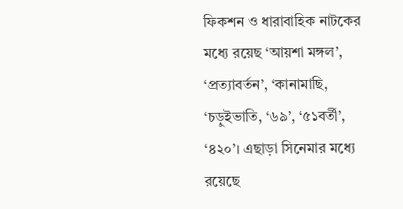ফিকশন ও ধারাবাহিক নাটকের মধ্যে রয়েছ ‘আয়শা মঙ্গল’, ‘প্রত্যাবর্তন’, ‘কানামাছি, ‘চড়ুইভাতি, ‘৬৯’, ‘৫১বর্তী’, ‘৪২০’। এছাড়া সিনেমার মধ্যে রয়েছে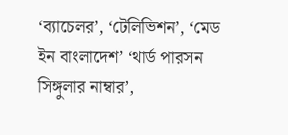‘ব্যাচেলর’, ‘টেলিভিশন’, ‘মেড ইন বাংলাদেশ’ ‘থার্ড পারসন সিঙ্গুলার নাম্বার’,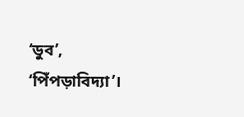‘ডুব’, ‘পিঁপড়াবিদ্যা’।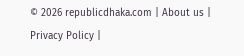© 2026 republicdhaka.com | About us | Privacy Policy |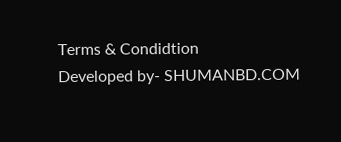Terms & Condidtion
Developed by- SHUMANBD.COM